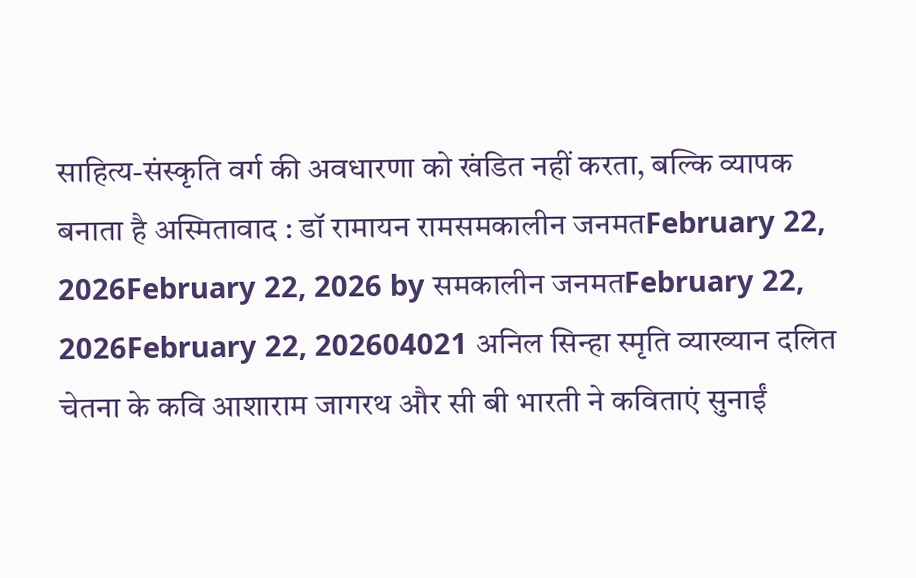साहित्य-संस्कृति वर्ग की अवधारणा को खंडित नहीं करता, बल्कि व्यापक बनाता है अस्मितावाद : डॉ रामायन रामसमकालीन जनमतFebruary 22, 2026February 22, 2026 by समकालीन जनमतFebruary 22, 2026February 22, 202604021 अनिल सिन्हा स्मृति व्याख्यान दलित चेतना के कवि आशाराम जागरथ और सी बी भारती ने कविताएं सुनाईं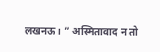लखनऊ। ” अस्मितावाद न तो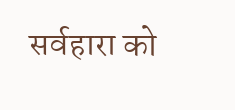सर्वहारा को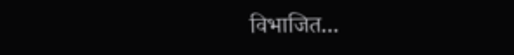विभाजित...